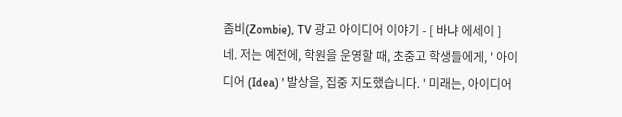좀비(Zombie), TV 광고 아이디어 이야기 - [ 바냐 에세이 ]
네. 저는 예전에, 학원을 운영할 때, 초중고 학생들에게, ' 아이디어 (Idea) ' 발상을, 집중 지도했습니다. ' 미래는, 아이디어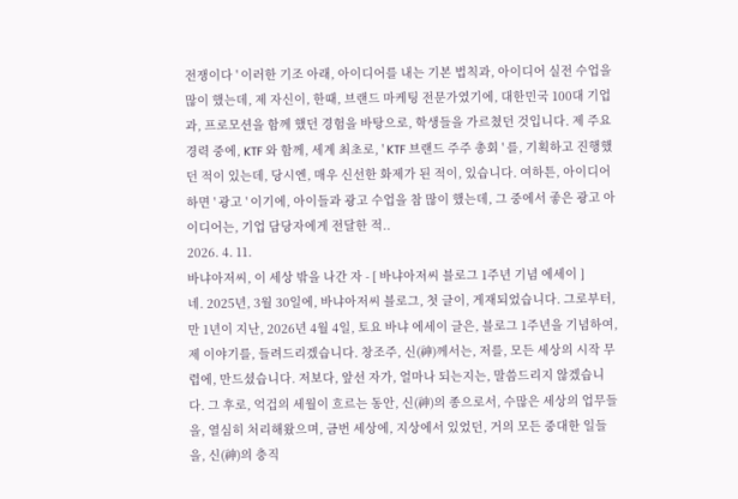전쟁이다 ' 이러한 기조 아래, 아이디어를 내는 기본 법칙과, 아이디어 실전 수업을 많이 했는데, 제 자신이, 한때, 브랜드 마케팅 전문가였기에, 대한민국 100대 기업과, 프로모션을 함께 했던 경험을 바탕으로, 학생들을 가르쳤던 것입니다. 제 주요 경력 중에, KTF 와 함께, 세계 최초로, ' KTF 브랜드 주주 총회 ' 를, 기획하고 진행했던 적이 있는데, 당시엔, 매우 신선한 화제가 된 적이, 있습니다. 여하튼, 아이디어 하면 ' 광고 ' 이기에, 아이들과 광고 수업을 참 많이 했는데, 그 중에서 좋은 광고 아이디어는, 기업 담당자에게 전달한 적..
2026. 4. 11.
바냐아저씨, 이 세상 밖을 나간 자 - [ 바냐아저씨 블로그 1주년 기념 에세이 ]
네. 2025년, 3월 30일에, 바냐아저씨 블로그, 첫 글이, 게재되었습니다. 그로부터, 만 1년이 지난, 2026년 4월 4일, 토요 바냐 에세이 글은, 블로그 1주년을 기념하여, 제 이야기를, 들려드리겠습니다. 창조주, 신(神)께서는, 저를, 모든 세상의 시작 무렵에, 만드셨습니다. 저보다, 앞선 자가, 얼마나 되는지는, 말씀드리지 않겠습니다. 그 후로, 억겁의 세월이 흐르는 동안, 신(神)의 종으로서, 수많은 세상의 업무들을, 열심히 처리해왔으며, 금번 세상에, 지상에서 있었던, 거의 모든 중대한 일들을, 신(神)의 충직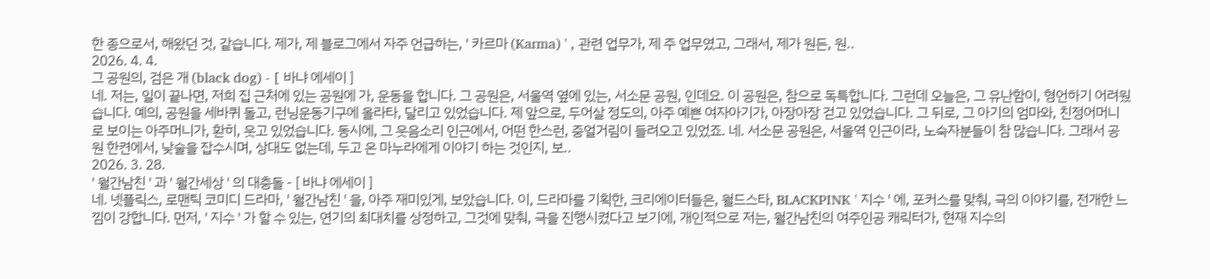한 종으로서, 해왔던 것, 같습니다. 제가, 제 블로그에서 자주 언급하는, ' 카르마 (Karma) ' , 관련 업무가, 제 주 업무였고, 그래서, 제가 원든, 원..
2026. 4. 4.
그 공원의, 검은 개 (black dog) - [ 바냐 에세이 ]
네. 저는, 일이 끝나면, 저희 집 근처에 있는 공원에 가, 운동을 합니다. 그 공원은, 서울역 옆에 있는, 서소문 공원, 인데요. 이 공원은, 참으로 독특합니다. 그런데 오늘은, 그 유난함이, 형언하기 어려웠습니다. 예의, 공원을 세바퀴 돌고, 런닝운동기구에 올라타, 달리고 있었습니다. 제 앞으로, 두어살 정도의, 아주 예쁜 여자아기가, 아장아장 걷고 있었습니다. 그 뒤로, 그 아기의 엄마와, 친정어머니로 보이는 아주머니가, 환히, 웃고 있었습니다. 동시에, 그 웃음소리 인근에서, 어떤 한스런, 중얼거림이 들려오고 있었죠. 네. 서소문 공원은, 서울역 인근이라, 노숙자분들이 참 많습니다. 그래서 공원 한켠에서, 낮술을 잡수시며, 상대도 없는데, 두고 온 마누라에게 이야기 하는 것인지, 보..
2026. 3. 28.
' 월간남친 ' 과 ' 월간세상 ' 의 대충돌 - [ 바냐 에세이 ]
네. 넷플릭스, 로맨틱 코미디 드라마, ' 월간남친 ' 을, 아주 재미있게, 보았습니다. 이, 드라마를 기획한, 크리에이터들은, 월드스타, BLACKPINK ' 지수 ' 에, 포커스를 맞춰, 극의 이야기를, 전개한 느낌이 강합니다. 먼저, ' 지수 ' 가 할 수 있는, 연기의 최대치를 상정하고, 그것에 맞춰, 극을 진행시켰다고 보기에, 개인적으로 저는, 월간남친의 여주인공 캐릭터가, 현재 지수의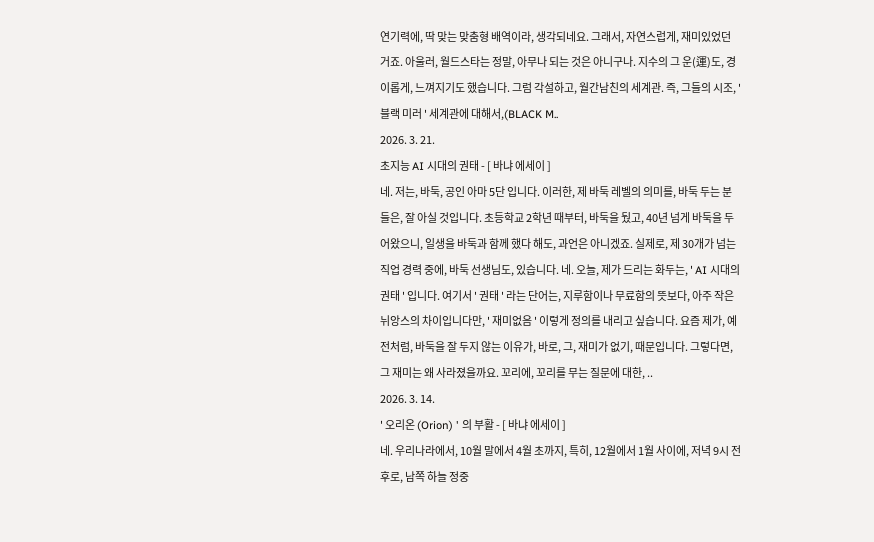연기력에, 딱 맞는 맞춤형 배역이라, 생각되네요. 그래서, 자연스럽게, 재미있었던 거죠. 아울러, 월드스타는 정말, 아무나 되는 것은 아니구나. 지수의 그 운(運)도, 경이롭게, 느껴지기도 했습니다. 그럼 각설하고, 월간남친의 세계관. 즉, 그들의 시조, ' 블랙 미러 ' 세계관에 대해서,(BLACK M..
2026. 3. 21.
초지능 AI 시대의 권태 - [ 바냐 에세이 ]
네. 저는, 바둑, 공인 아마 5단 입니다. 이러한, 제 바둑 레벨의 의미를, 바둑 두는 분들은, 잘 아실 것입니다. 초등학교 2학년 때부터, 바둑을 뒀고, 40년 넘게 바둑을 두어왔으니, 일생을 바둑과 함께 했다 해도, 과언은 아니겠죠. 실제로, 제 30개가 넘는 직업 경력 중에, 바둑 선생님도, 있습니다. 네. 오늘, 제가 드리는 화두는, ' AI 시대의 권태 ' 입니다. 여기서 ' 권태 ' 라는 단어는, 지루함이나 무료함의 뜻보다, 아주 작은 뉘앙스의 차이입니다만, ' 재미없음 ' 이렇게 정의를 내리고 싶습니다. 요즘 제가, 예전처럼, 바둑을 잘 두지 않는 이유가, 바로, 그, 재미가 없기, 때문입니다. 그렇다면, 그 재미는 왜 사라졌을까요. 꼬리에, 꼬리를 무는 질문에 대한, ..
2026. 3. 14.
' 오리온 (Orion) ' 의 부활 - [ 바냐 에세이 ]
네. 우리나라에서, 10월 말에서 4월 초까지, 특히, 12월에서 1월 사이에, 저녁 9시 전후로, 남쪽 하늘 정중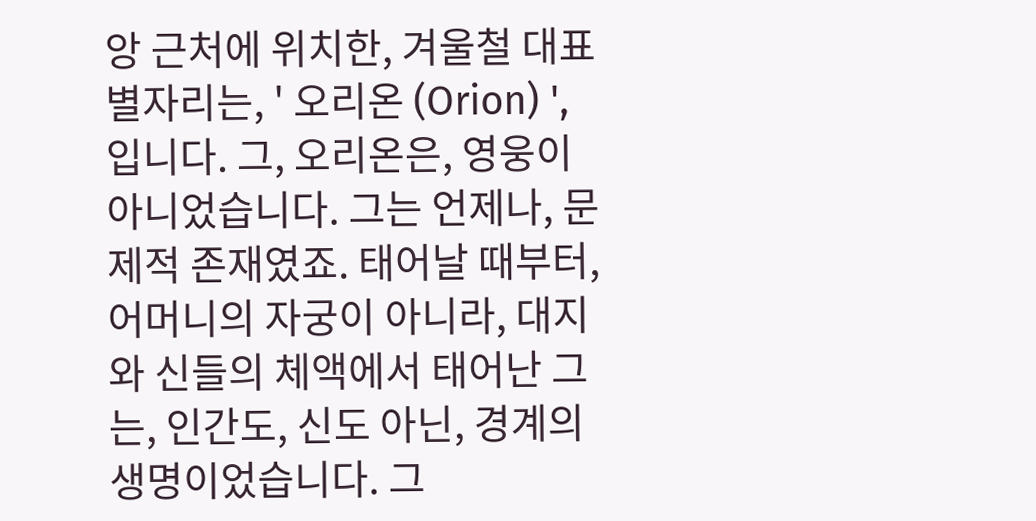앙 근처에 위치한, 겨울철 대표 별자리는, ' 오리온 (Orion) ', 입니다. 그, 오리온은, 영웅이 아니었습니다. 그는 언제나, 문제적 존재였죠. 태어날 때부터, 어머니의 자궁이 아니라, 대지와 신들의 체액에서 태어난 그는, 인간도, 신도 아닌, 경계의 생명이었습니다. 그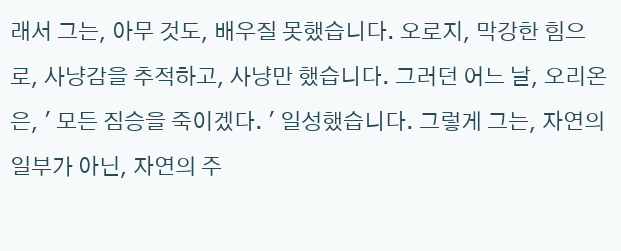래서 그는, 아무 것도, 배우질 못했습니다. 오로지, 막강한 힘으로, 사냥감을 추적하고, 사냥만 했습니다. 그러던 어느 날, 오리온은, ' 모든 짐승을 죽이겠다. ' 일성했습니다. 그렇게 그는, 자연의 일부가 아닌, 자연의 주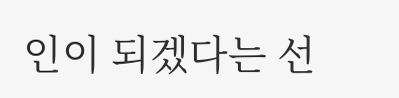인이 되겠다는 선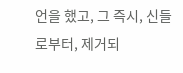언을 했고, 그 즉시, 신들로부터, 제거되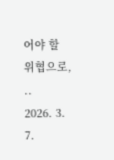어야 할 위협으로, ..
2026. 3. 7.